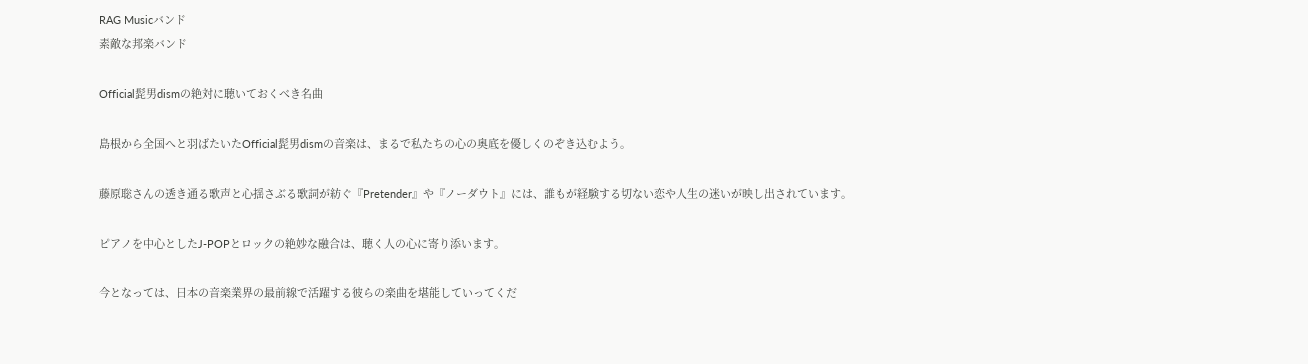RAG Musicバンド
素敵な邦楽バンド

Official髭男dismの絶対に聴いておくべき名曲

島根から全国へと羽ばたいたOfficial髭男dismの音楽は、まるで私たちの心の奥底を優しくのぞき込むよう。

藤原聡さんの透き通る歌声と心揺さぶる歌詞が紡ぐ『Pretender』や『ノーダウト』には、誰もが経験する切ない恋や人生の迷いが映し出されています。

ピアノを中心としたJ-POPとロックの絶妙な融合は、聴く人の心に寄り添います。

今となっては、日本の音楽業界の最前線で活躍する彼らの楽曲を堪能していってくだ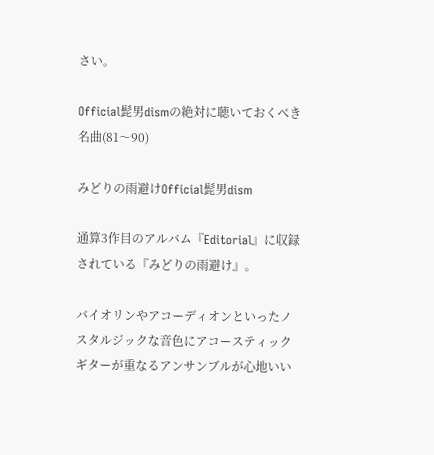さい。

Official髭男dismの絶対に聴いておくべき名曲(81〜90)

みどりの雨避けOfficial髭男dism

通算3作目のアルバム『Editorial』に収録されている『みどりの雨避け』。

バイオリンやアコーディオンといったノスタルジックな音色にアコースティックギターが重なるアンサンブルが心地いい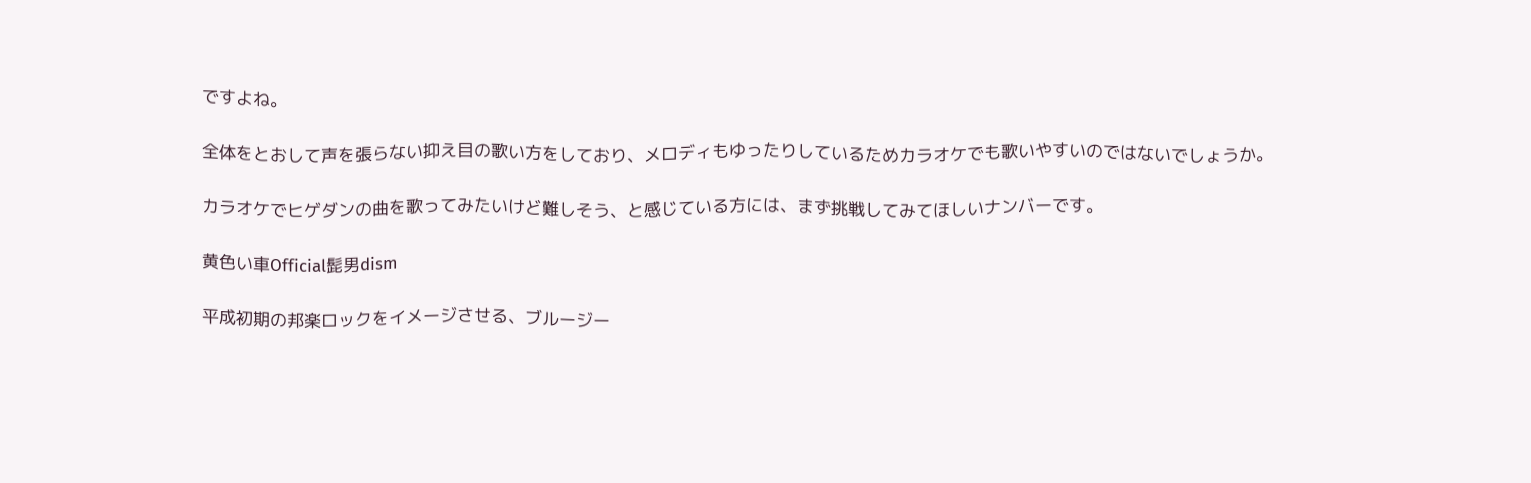ですよね。

全体をとおして声を張らない抑え目の歌い方をしており、メロディもゆったりしているためカラオケでも歌いやすいのではないでしょうか。

カラオケでヒゲダンの曲を歌ってみたいけど難しそう、と感じている方には、まず挑戦してみてほしいナンバーです。

黄色い車Official髭男dism

平成初期の邦楽ロックをイメージさせる、ブルージー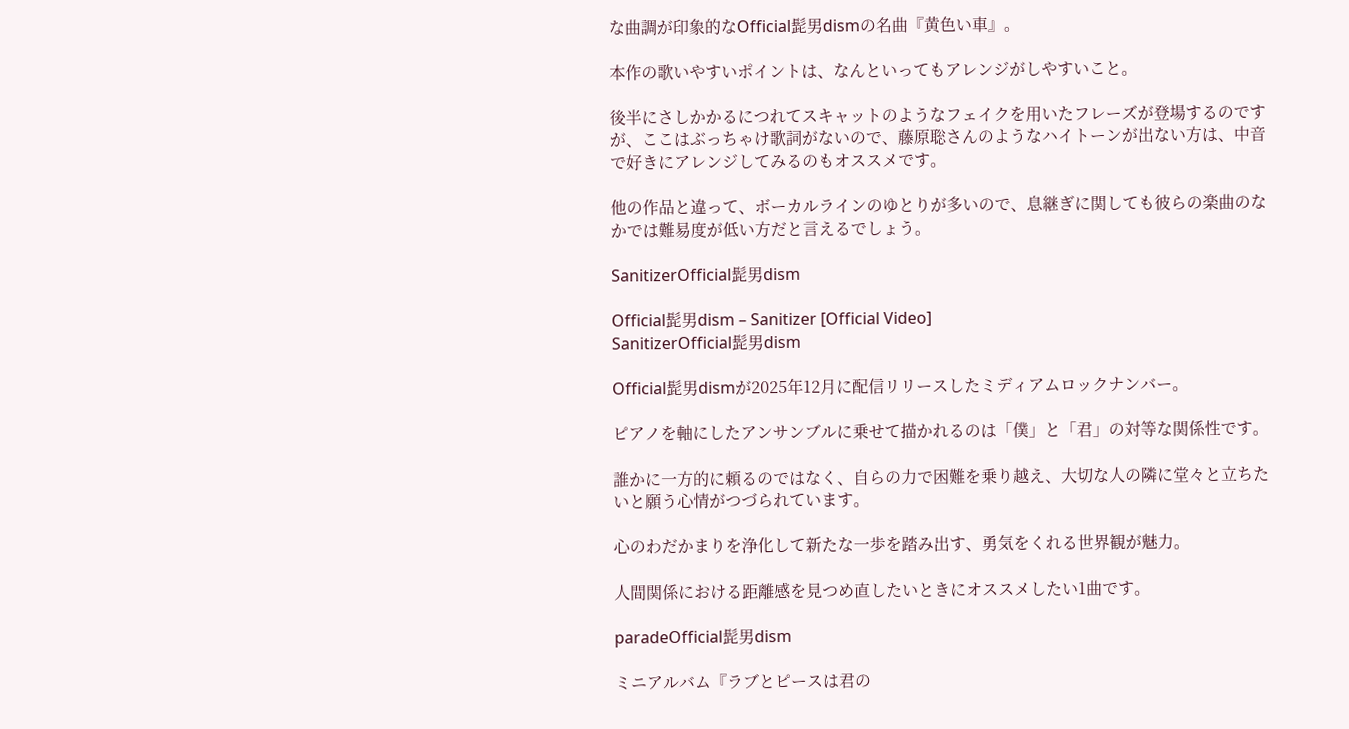な曲調が印象的なOfficial髭男dismの名曲『黄色い車』。

本作の歌いやすいポイントは、なんといってもアレンジがしやすいこと。

後半にさしかかるにつれてスキャットのようなフェイクを用いたフレーズが登場するのですが、ここはぶっちゃけ歌詞がないので、藤原聡さんのようなハイトーンが出ない方は、中音で好きにアレンジしてみるのもオススメです。

他の作品と違って、ボーカルラインのゆとりが多いので、息継ぎに関しても彼らの楽曲のなかでは難易度が低い方だと言えるでしょう。

SanitizerOfficial髭男dism

Official髭男dism – Sanitizer [Official Video]
SanitizerOfficial髭男dism

Official髭男dismが2025年12月に配信リリースしたミディアムロックナンバー。

ピアノを軸にしたアンサンブルに乗せて描かれるのは「僕」と「君」の対等な関係性です。

誰かに一方的に頼るのではなく、自らの力で困難を乗り越え、大切な人の隣に堂々と立ちたいと願う心情がつづられています。

心のわだかまりを浄化して新たな一歩を踏み出す、勇気をくれる世界観が魅力。

人間関係における距離感を見つめ直したいときにオススメしたい1曲です。

paradeOfficial髭男dism

ミニアルバム『ラブとピースは君の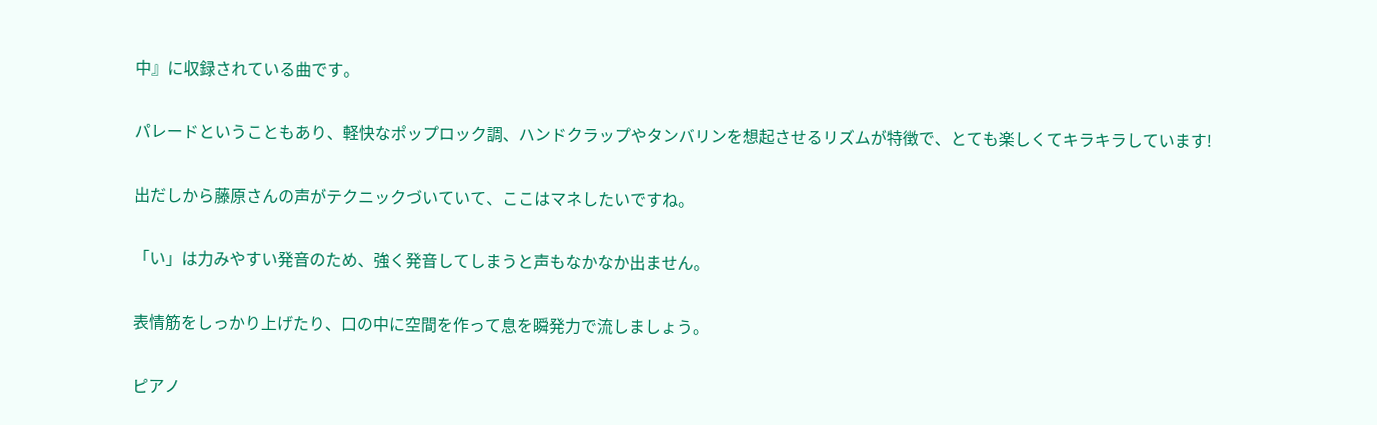中』に収録されている曲です。

パレードということもあり、軽快なポップロック調、ハンドクラップやタンバリンを想起させるリズムが特徴で、とても楽しくてキラキラしています!

出だしから藤原さんの声がテクニックづいていて、ここはマネしたいですね。

「い」は力みやすい発音のため、強く発音してしまうと声もなかなか出ません。

表情筋をしっかり上げたり、口の中に空間を作って息を瞬発力で流しましょう。

ピアノ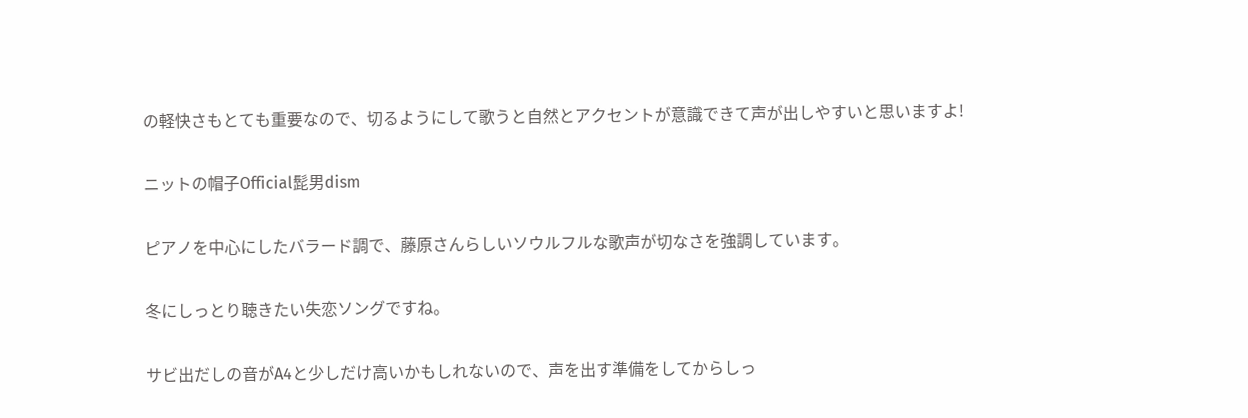の軽快さもとても重要なので、切るようにして歌うと自然とアクセントが意識できて声が出しやすいと思いますよ!

ニットの帽子Official髭男dism

ピアノを中心にしたバラード調で、藤原さんらしいソウルフルな歌声が切なさを強調しています。

冬にしっとり聴きたい失恋ソングですね。

サビ出だしの音がA4と少しだけ高いかもしれないので、声を出す準備をしてからしっ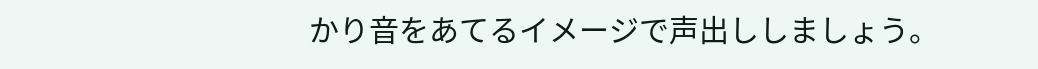かり音をあてるイメージで声出ししましょう。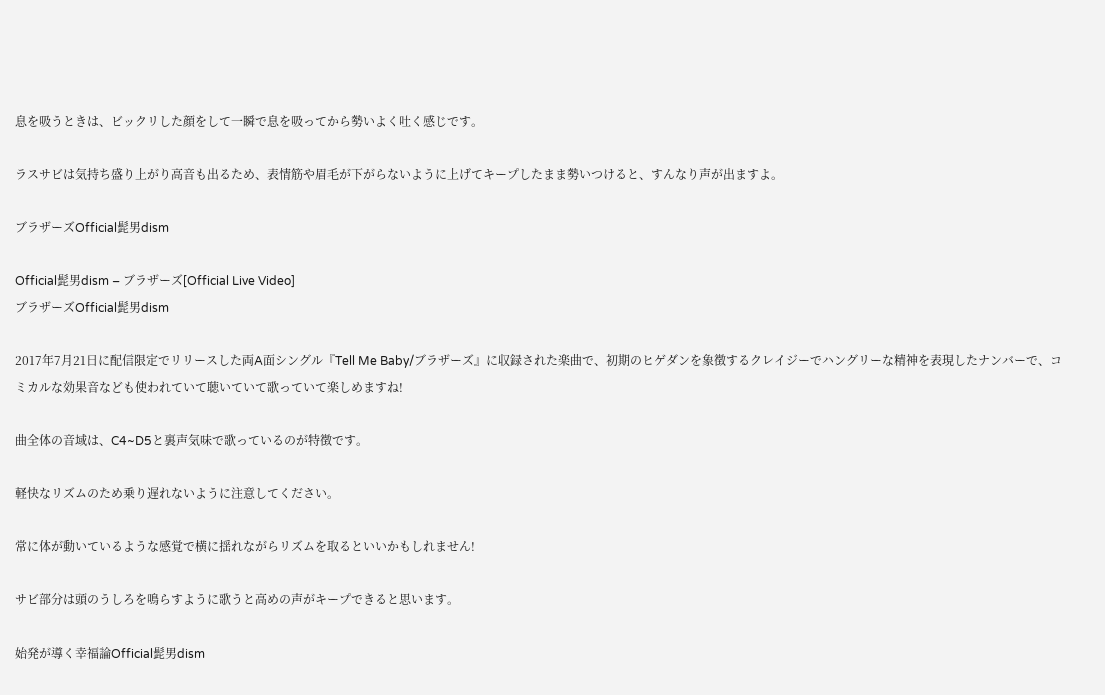息を吸うときは、ビックリした顔をして一瞬で息を吸ってから勢いよく吐く感じです。

ラスサビは気持ち盛り上がり高音も出るため、表情筋や眉毛が下がらないように上げてキープしたまま勢いつけると、すんなり声が出ますよ。

ブラザーズOfficial髭男dism

Official髭男dism – ブラザーズ[Official Live Video]
ブラザーズOfficial髭男dism

2017年7月21日に配信限定でリリースした両A面シングル『Tell Me Baby/ブラザーズ』に収録された楽曲で、初期のヒゲダンを象徴するクレイジーでハングリーな精神を表現したナンバーで、コミカルな効果音なども使われていて聴いていて歌っていて楽しめますね!

曲全体の音域は、C4~D5と裏声気味で歌っているのが特徴です。

軽快なリズムのため乗り遅れないように注意してください。

常に体が動いているような感覚で横に揺れながらリズムを取るといいかもしれません!

サビ部分は頭のうしろを鳴らすように歌うと高めの声がキープできると思います。

始発が導く幸福論Official髭男dism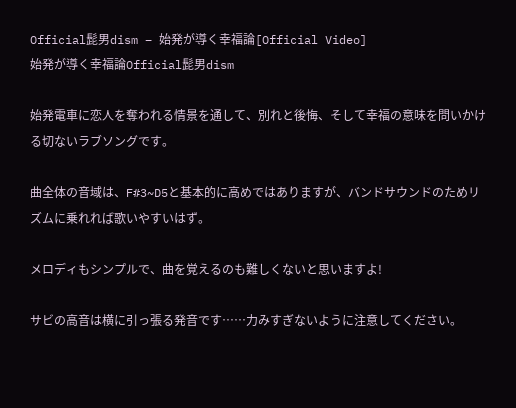Official髭男dism – 始発が導く幸福論[Official Video]
始発が導く幸福論Official髭男dism

始発電車に恋人を奪われる情景を通して、別れと後悔、そして幸福の意味を問いかける切ないラブソングです。

曲全体の音域は、F#3~D5と基本的に高めではありますが、バンドサウンドのためリズムに乗れれば歌いやすいはず。

メロディもシンプルで、曲を覚えるのも難しくないと思いますよ!

サビの高音は横に引っ張る発音です……力みすぎないように注意してください。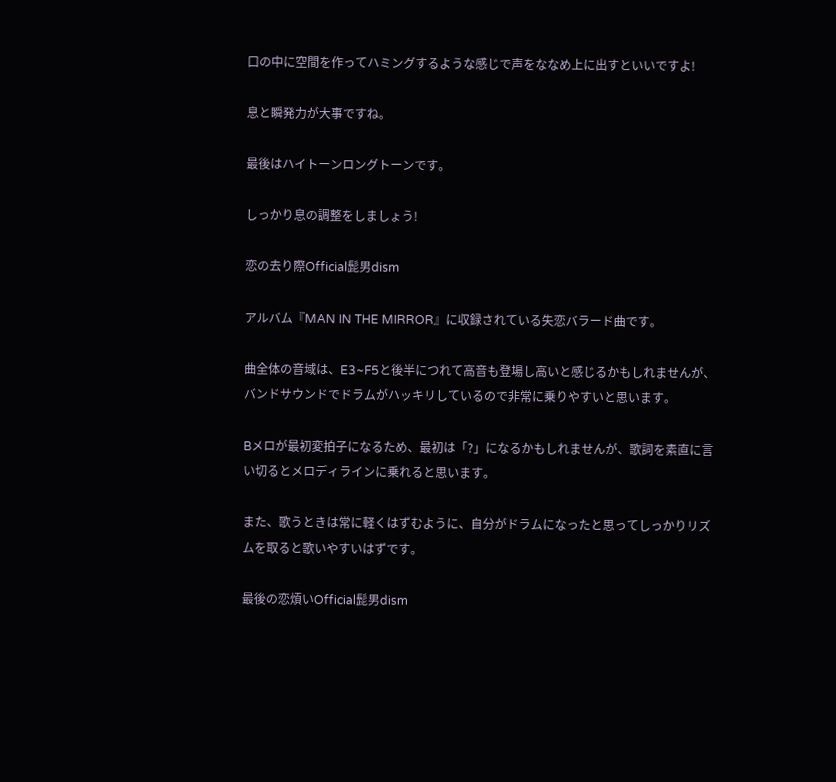口の中に空間を作ってハミングするような感じで声をななめ上に出すといいですよ!

息と瞬発力が大事ですね。

最後はハイトーンロングトーンです。

しっかり息の調整をしましょう!

恋の去り際Official髭男dism

アルバム『MAN IN THE MIRROR』に収録されている失恋バラード曲です。

曲全体の音域は、E3~F5と後半につれて高音も登場し高いと感じるかもしれませんが、バンドサウンドでドラムがハッキリしているので非常に乗りやすいと思います。

Bメロが最初変拍子になるため、最初は「?」になるかもしれませんが、歌詞を素直に言い切るとメロディラインに乗れると思います。

また、歌うときは常に軽くはずむように、自分がドラムになったと思ってしっかりリズムを取ると歌いやすいはずです。

最後の恋煩いOfficial髭男dism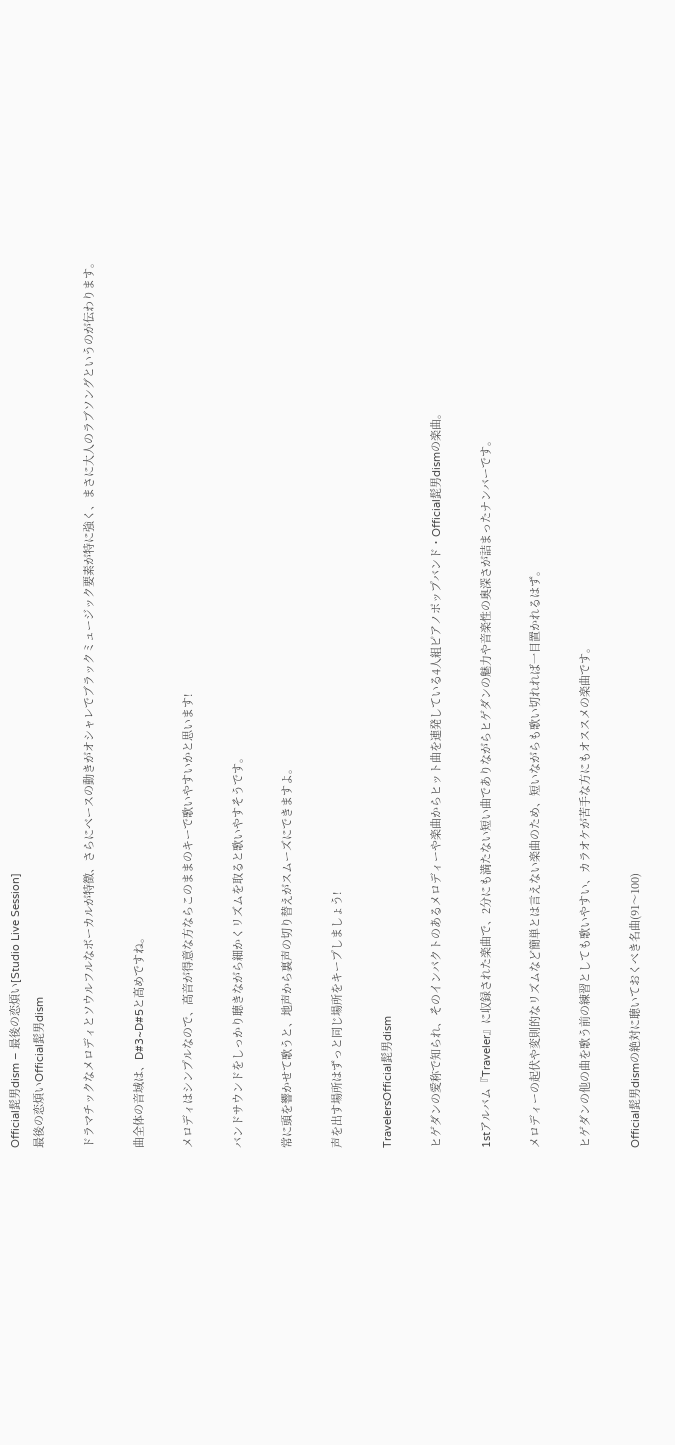Official髭男dism – 最後の恋煩い[Studio Live Session]
最後の恋煩いOfficial髭男dism

ドラマチックなメロディとソウルフルなボーカルが特徴、さらにベースの動きがオシャレでブラックミュージック要素が特に強く、まさに大人のラブソングというのが伝わります。

曲全体の音域は、D#3~D#5と高めですね。

メロディはシンプルなので、高音が得意な方ならこのままのキーで歌いやすいかと思います!

バンドサウンドをしっかり聴きながら細かくリズムを取ると歌いやすそうです。

常に頭を響かせて歌うと、地声から裏声の切り替えがスムーズにできますよ。

声を出す場所はずっと同じ場所をキープしましょう!

TravelersOfficial髭男dism

ヒゲダンの愛称で知られ、そのインパクトのあるメロディーや楽曲からヒット曲を連発している4人組ピアノポップバンド・Official髭男dismの楽曲。

1stアルバム『Traveler』に収録された楽曲で、2分にも満たない短い曲でありながらヒゲダンの魅力や音楽性の奥深さが詰まったナンバーです。

メロディーの起伏や変則的なリズムなど簡単とは言えない楽曲のため、短いながらも歌い切れれば一目置かれるはず。

ヒゲダンの他の曲を歌う前の練習としても歌いやすい、カラオケが苦手な方にもオススメの楽曲です。

Official髭男dismの絶対に聴いておくべき名曲(91〜100)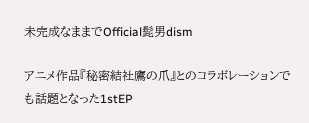未完成なままでOfficial髭男dism

アニメ作品『秘密結社鷹の爪』とのコラボレーションでも話題となった1stEP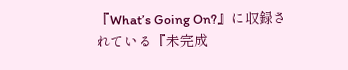『What’s Going On?』に収録されている『未完成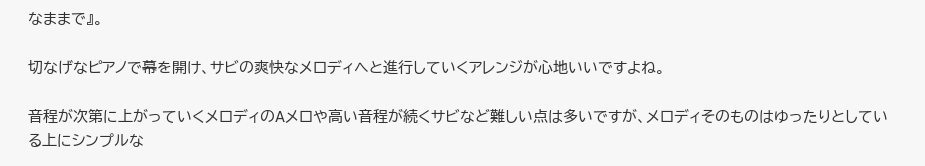なままで』。

切なげなピアノで幕を開け、サビの爽快なメロディへと進行していくアレンジが心地いいですよね。

音程が次第に上がっていくメロディのAメロや高い音程が続くサビなど難しい点は多いですが、メロディそのものはゆったりとしている上にシンプルな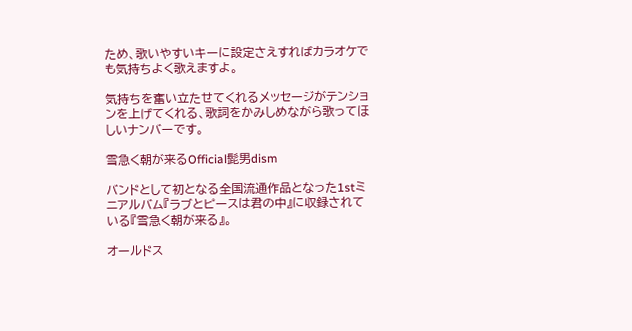ため、歌いやすいキーに設定さえすればカラオケでも気持ちよく歌えますよ。

気持ちを奮い立たせてくれるメッセージがテンションを上げてくれる、歌詞をかみしめながら歌ってほしいナンバーです。

雪急く朝が来るOfficial髭男dism

バンドとして初となる全国流通作品となった1stミニアルバム『ラブとピースは君の中』に収録されている『雪急く朝が来る』。

オールドス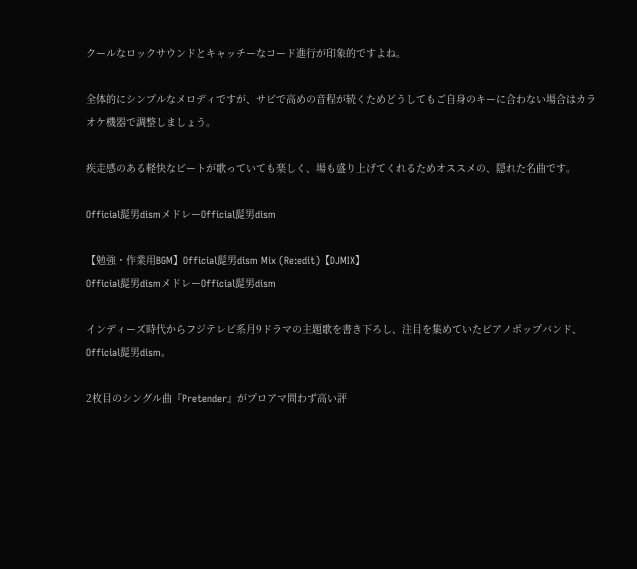クールなロックサウンドとキャッチーなコード進行が印象的ですよね。

全体的にシンプルなメロディですが、サビで高めの音程が続くためどうしてもご自身のキーに合わない場合はカラオケ機器で調整しましょう。

疾走感のある軽快なビートが歌っていても楽しく、場も盛り上げてくれるためオススメの、隠れた名曲です。

Official髭男dismメドレーOfficial髭男dism

【勉強・作業用BGM】Official髭男dism Mix (Re:edit)【DJMIX】
Official髭男dismメドレーOfficial髭男dism

インディーズ時代からフジテレビ系月9ドラマの主題歌を書き下ろし、注目を集めていたピアノポップバンド、Official髭男dism。

2枚目のシングル曲『Pretender』がプロアマ問わず高い評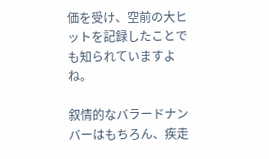価を受け、空前の大ヒットを記録したことでも知られていますよね。

叙情的なバラードナンバーはもちろん、疾走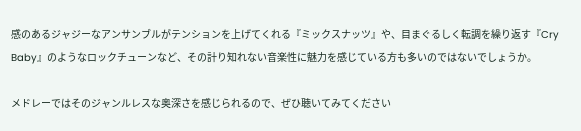感のあるジャジーなアンサンブルがテンションを上げてくれる『ミックスナッツ』や、目まぐるしく転調を繰り返す『Cry Baby』のようなロックチューンなど、その計り知れない音楽性に魅力を感じている方も多いのではないでしょうか。

メドレーではそのジャンルレスな奥深さを感じられるので、ぜひ聴いてみてください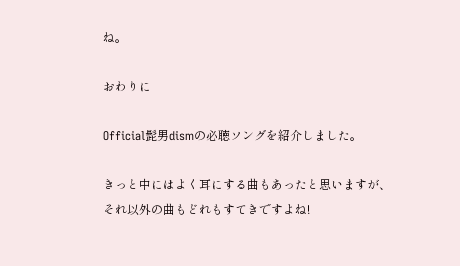ね。

おわりに

Official髭男dismの必聴ソングを紹介しました。

きっと中にはよく耳にする曲もあったと思いますが、それ以外の曲もどれもすてきですよね!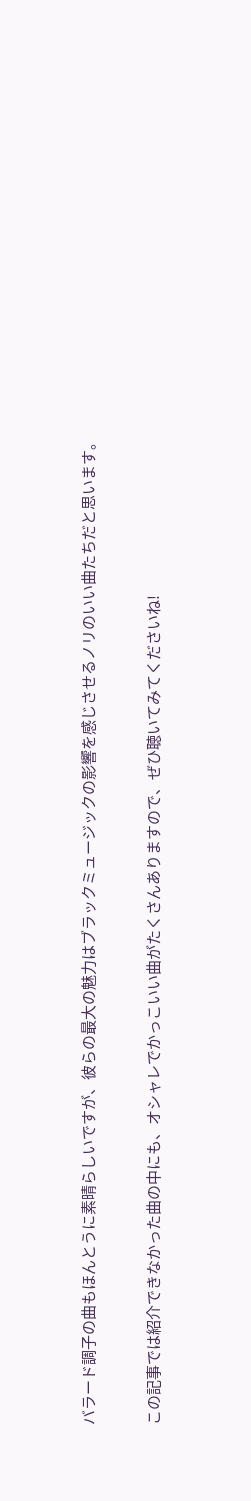バラード調子の曲もほんとうに素晴らしいですが、彼らの最大の魅力はブラックミュージックの影響を感じさせるノリのいい曲たちだと思います。

この記事では紹介できなかった曲の中にも、オシャレでかっこいい曲がたくさんありますので、ぜひ聴いてみてくださいね!